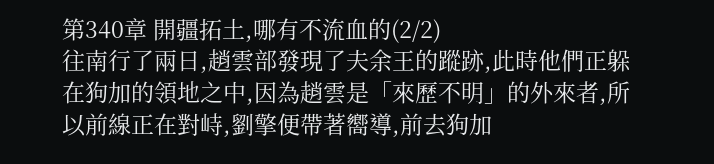第340章 開疆拓土,哪有不流血的(2/2)
往南行了兩日,趙雲部發現了夫余王的蹤跡,此時他們正躲在狗加的領地之中,因為趙雲是「來歷不明」的外來者,所以前線正在對峙,劉擎便帶著嚮導,前去狗加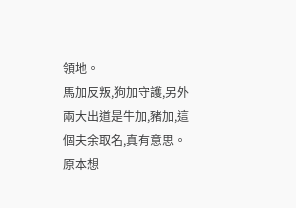領地。
馬加反叛,狗加守護,另外兩大出道是牛加,豬加,這個夫余取名,真有意思。
原本想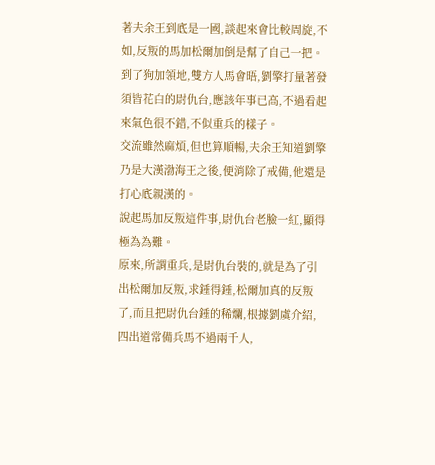著夫余王到底是一國,談起來會比較周旋,不如,反叛的馬加松爾加倒是幫了自己一把。
到了狗加領地,雙方人馬會晤,劉擎打量著發須皆花白的尉仇台,應該年事已高,不過看起來氣色很不錯,不似重兵的樣子。
交流雖然麻煩,但也算順暢,夫余王知道劉擎乃是大漢渤海王之後,便消除了戒備,他還是打心底親漢的。
說起馬加反叛這件事,尉仇台老臉一紅,顯得極為為難。
原來,所謂重兵,是尉仇台裝的,就是為了引出松爾加反叛,求錘得錘,松爾加真的反叛了,而且把尉仇台錘的稀爛,根據劉虞介紹,四出道常備兵馬不過兩千人,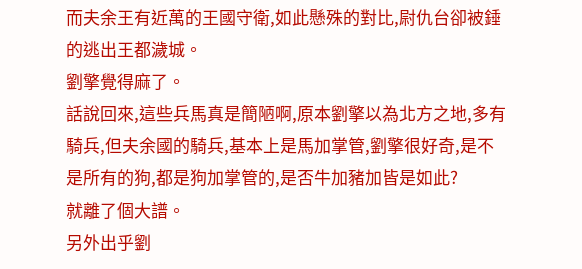而夫余王有近萬的王國守衛,如此懸殊的對比,尉仇台卻被錘的逃出王都濊城。
劉擎覺得麻了。
話說回來,這些兵馬真是簡陋啊,原本劉擎以為北方之地,多有騎兵,但夫余國的騎兵,基本上是馬加掌管,劉擎很好奇,是不是所有的狗,都是狗加掌管的,是否牛加豬加皆是如此?
就離了個大譜。
另外出乎劉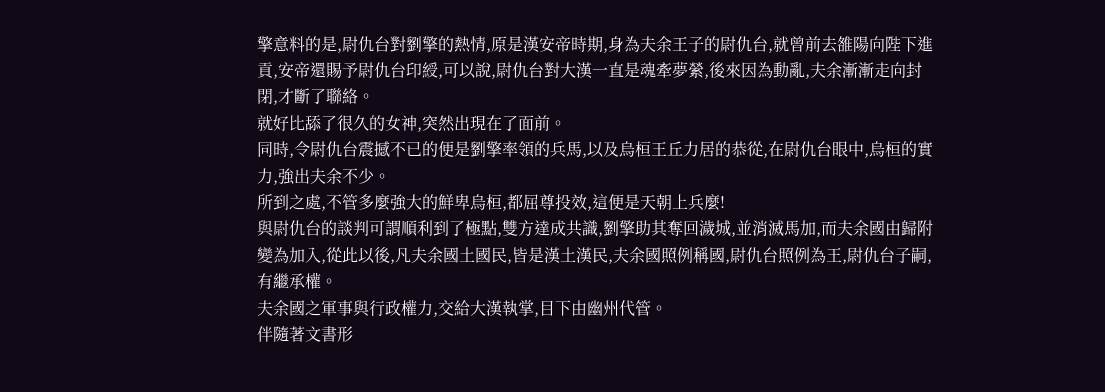擎意料的是,尉仇台對劉擎的熱情,原是漢安帝時期,身為夫余王子的尉仇台,就曾前去雒陽向陛下進貢,安帝還賜予尉仇台印綬,可以說,尉仇台對大漢一直是魂牽夢縈,後來因為動亂,夫余漸漸走向封閉,才斷了聯絡。
就好比舔了很久的女神,突然出現在了面前。
同時,令尉仇台震撼不已的便是劉擎率領的兵馬,以及烏桓王丘力居的恭從,在尉仇台眼中,烏桓的實力,強出夫余不少。
所到之處,不管多麼強大的鮮卑烏桓,都屈尊投效,這便是天朝上兵麼!
與尉仇台的談判可謂順利到了極點,雙方達成共識,劉擎助其奪回濊城,並消滅馬加,而夫余國由歸附變為加入,從此以後,凡夫余國土國民,皆是漢土漢民,夫余國照例稱國,尉仇台照例為王,尉仇台子嗣,有繼承權。
夫余國之軍事與行政權力,交給大漢執掌,目下由幽州代管。
伴隨著文書形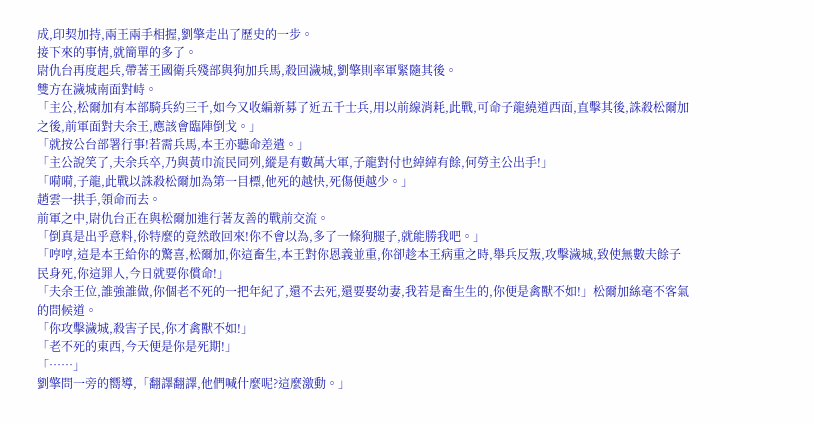成,印契加持,兩王兩手相握,劉擎走出了歷史的一步。
接下來的事情,就簡單的多了。
尉仇台再度起兵,帶著王國衛兵殘部與狗加兵馬,殺回濊城,劉擎則率軍緊隨其後。
雙方在濊城南面對峙。
「主公,松爾加有本部騎兵約三千,如今又收編新募了近五千士兵,用以前線消耗,此戰,可命子龍繞道西面,直擊其後,誅殺松爾加之後,前軍面對夫余王,應該會臨陣倒戈。」
「就按公台部署行事!若需兵馬,本王亦聽命差遣。」
「主公說笑了,夫余兵卒,乃與黃巾流民同列,縱是有數萬大軍,子龍對付也綽綽有餘,何勞主公出手!」
「嗬嗬,子龍,此戰以誅殺松爾加為第一目標,他死的越快,死傷便越少。」
趙雲一拱手,領命而去。
前軍之中,尉仇台正在與松爾加進行著友善的戰前交流。
「倒真是出乎意料,伱特麼的竟然敢回來!你不會以為,多了一條狗腿子,就能勝我吧。」
「哼哼,這是本王給你的驚喜,松爾加,你這畜生,本王對你恩義並重,你卻趁本王病重之時,舉兵反叛,攻擊濊城,致使無數夫餘子民身死,你這罪人,今日就要你償命!」
「夫余王位,誰強誰做,你個老不死的一把年紀了,還不去死,還要娶幼妻,我若是畜生生的,你便是禽獸不如!」松爾加絲毫不客氣的問候道。
「你攻擊濊城,殺害子民,你才禽獸不如!」
「老不死的東西,今天便是你是死期!」
「……」
劉擎問一旁的嚮導,「翻譯翻譯,他們喊什麼呢?這麼激動。」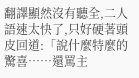翻譯顯然沒有聽全,二人語速太快了,只好硬著頭皮回道:「說什麼特麼的驚喜……還罵主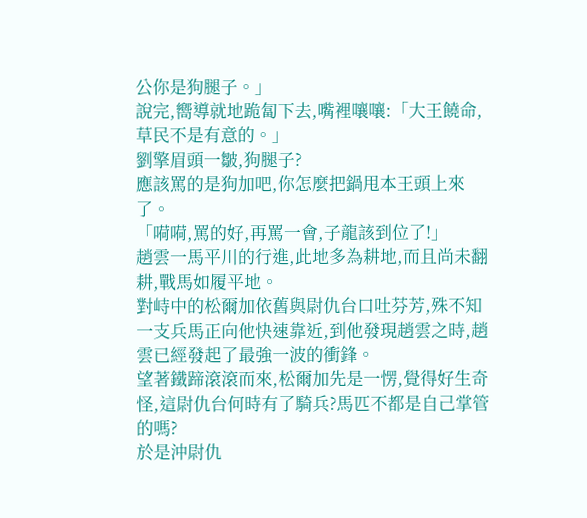公你是狗腿子。」
說完,嚮導就地跪匐下去,嘴裡嚷嚷:「大王饒命,草民不是有意的。」
劉擎眉頭一皺,狗腿子?
應該罵的是狗加吧,你怎麼把鍋甩本王頭上來了。
「嗬嗬,罵的好,再罵一會,子龍該到位了!」
趙雲一馬平川的行進,此地多為耕地,而且尚未翻耕,戰馬如履平地。
對峙中的松爾加依舊與尉仇台口吐芬芳,殊不知一支兵馬正向他快速靠近,到他發現趙雲之時,趙雲已經發起了最強一波的衝鋒。
望著鐵蹄滾滾而來,松爾加先是一愣,覺得好生奇怪,這尉仇台何時有了騎兵?馬匹不都是自己掌管的嗎?
於是沖尉仇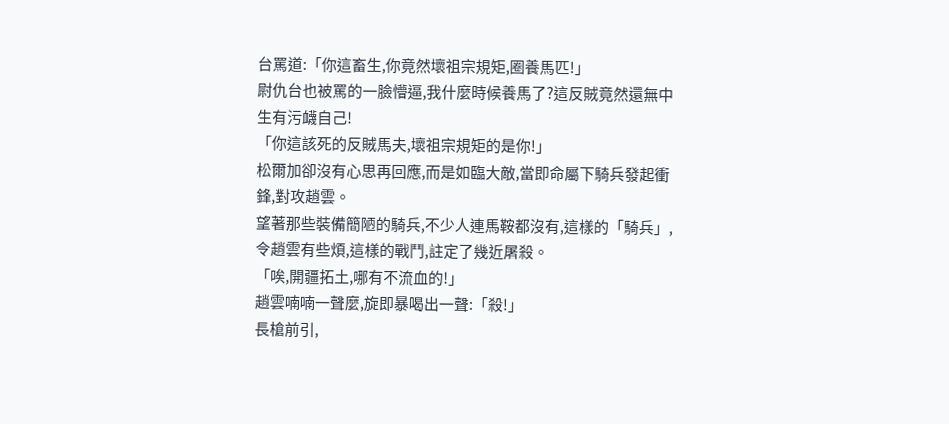台罵道:「你這畜生,你竟然壞祖宗規矩,圈養馬匹!」
尉仇台也被罵的一臉懵逼,我什麼時候養馬了?這反賊竟然還無中生有污衊自己!
「你這該死的反賊馬夫,壞祖宗規矩的是你!」
松爾加卻沒有心思再回應,而是如臨大敵,當即命屬下騎兵發起衝鋒,對攻趙雲。
望著那些裝備簡陋的騎兵,不少人連馬鞍都沒有,這樣的「騎兵」,令趙雲有些煩,這樣的戰鬥,註定了幾近屠殺。
「唉,開疆拓土,哪有不流血的!」
趙雲喃喃一聲麼,旋即暴喝出一聲:「殺!」
長槍前引,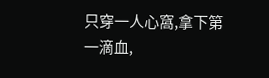只穿一人心窩,拿下第一滴血,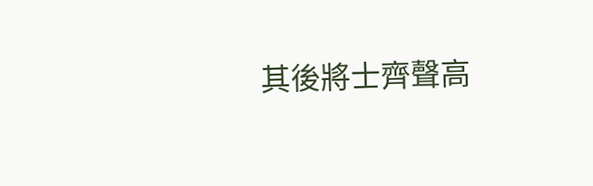其後將士齊聲高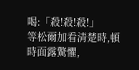喝:「殺!殺!殺!」
等松爾加看清楚時,頓時面露驚懼,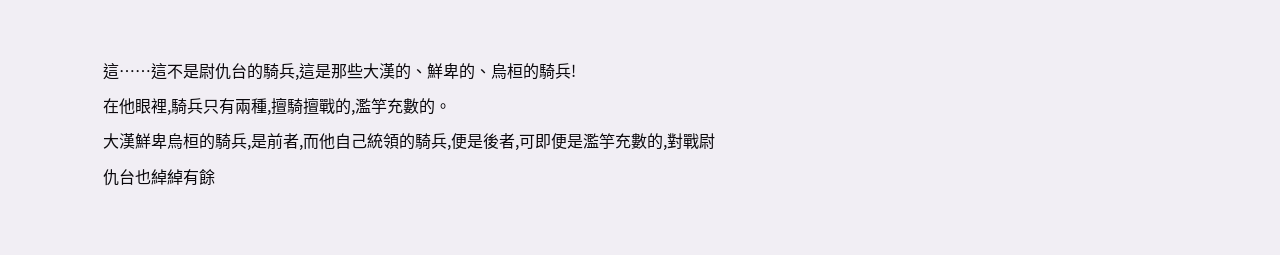這……這不是尉仇台的騎兵,這是那些大漢的、鮮卑的、烏桓的騎兵!
在他眼裡,騎兵只有兩種,擅騎擅戰的,濫竽充數的。
大漢鮮卑烏桓的騎兵,是前者,而他自己統領的騎兵,便是後者,可即便是濫竽充數的,對戰尉仇台也綽綽有餘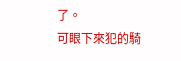了。
可眼下來犯的騎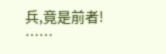兵,竟是前者!
……